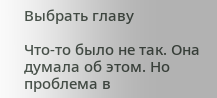Выбрать главу

Что-то было не так. Она думала об этом. Но проблема в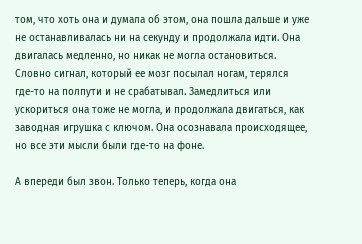том, что хоть она и думала об этом, она пошла дальше и уже не останавливалась ни на секунду и продолжала идти. Она двигалась медленно, но никак не могла остановиться. Словно сигнал, который ее мозг посылал ногам, терялся где-то на полпути и не срабатывал. Замедлиться или ускориться она тоже не могла, и продолжала двигаться, как заводная игрушка с ключом. Она осознавала происходящее, но все эти мысли были где-то на фоне.

А впереди был звон. Только теперь, когда она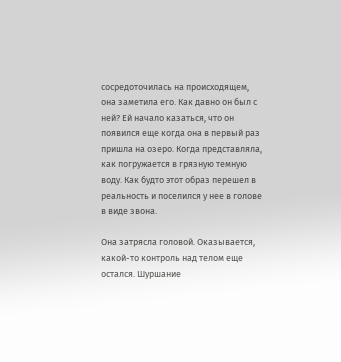сосредоточилась на происходящем, она заметила его. Как давно он был с ней? Ей начало казаться, что он появился еще когда она в первый раз пришла на озеро. Когда представляла, как погружается в грязную темную воду. Как будто этот образ перешел в реальность и поселился у нее в голове в виде звона.

Она затрясла головой. Оказывается, какой-то контроль над телом еще остался. Шуршание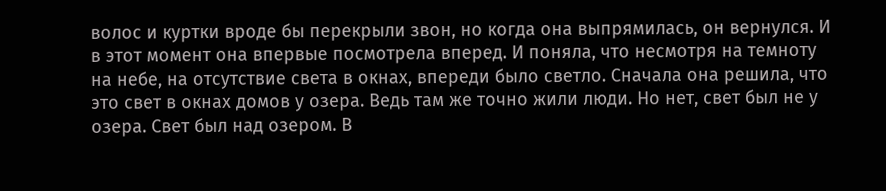волос и куртки вроде бы перекрыли звон, но когда она выпрямилась, он вернулся. И в этот момент она впервые посмотрела вперед. И поняла, что несмотря на темноту на небе, на отсутствие света в окнах, впереди было светло. Сначала она решила, что это свет в окнах домов у озера. Ведь там же точно жили люди. Но нет, свет был не у озера. Свет был над озером. В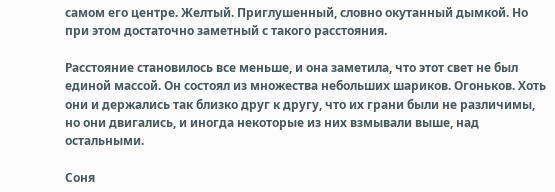самом его центре. Желтый. Приглушенный, словно окутанный дымкой. Но при этом достаточно заметный с такого расстояния.

Расстояние становилось все меньше, и она заметила, что этот свет не был единой массой. Он состоял из множества небольших шариков. Огоньков. Хоть они и держались так близко друг к другу, что их грани были не различимы, но они двигались, и иногда некоторые из них взмывали выше, над остальными.

Соня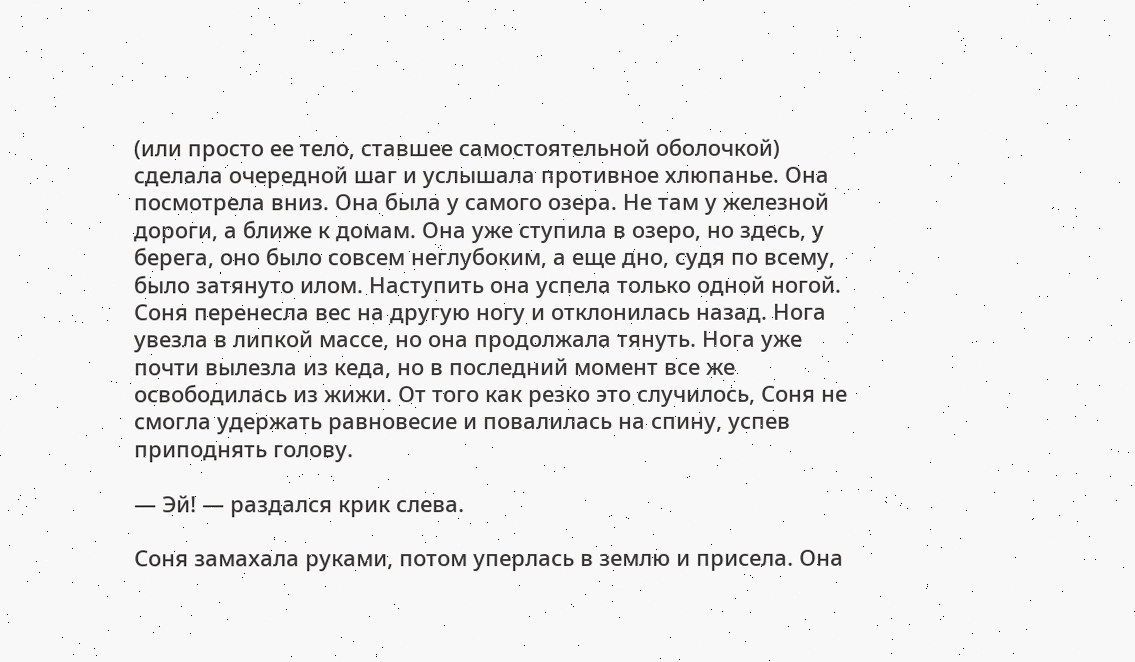(или просто ее тело, ставшее самостоятельной оболочкой) сделала очередной шаг и услышала противное хлюпанье. Она посмотрела вниз. Она была у самого озера. Не там у железной дороги, а ближе к домам. Она уже ступила в озеро, но здесь, у берега, оно было совсем неглубоким, а еще дно, судя по всему, было затянуто илом. Наступить она успела только одной ногой. Соня перенесла вес на другую ногу и отклонилась назад. Нога увезла в липкой массе, но она продолжала тянуть. Нога уже почти вылезла из кеда, но в последний момент все же освободилась из жижи. От того как резко это случилось, Соня не смогла удержать равновесие и повалилась на спину, успев приподнять голову.

— Эй! — раздался крик слева.

Соня замахала руками, потом уперлась в землю и присела. Она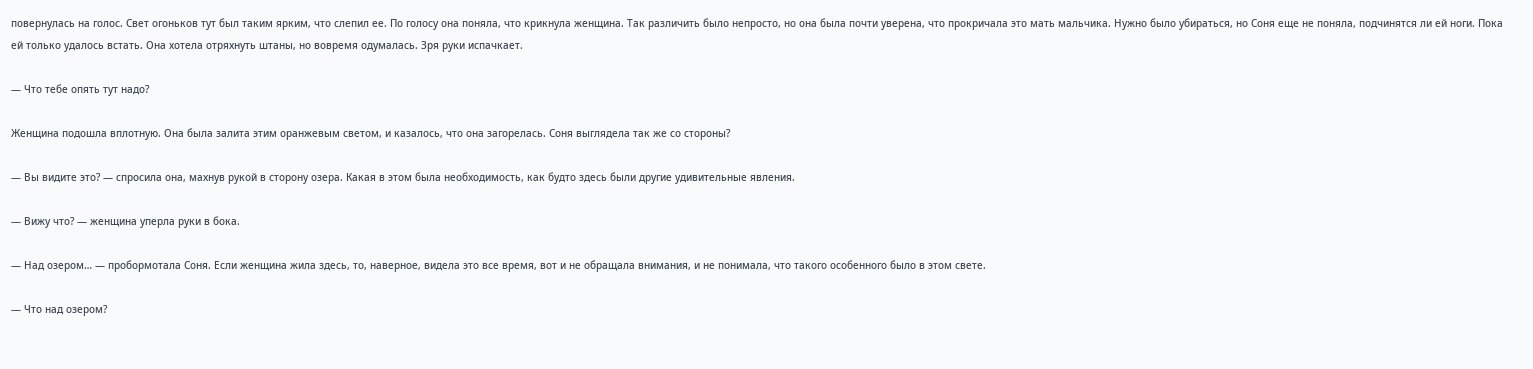повернулась на голос. Свет огоньков тут был таким ярким, что слепил ее. По голосу она поняла, что крикнула женщина. Так различить было непросто, но она была почти уверена, что прокричала это мать мальчика. Нужно было убираться, но Соня еще не поняла, подчинятся ли ей ноги. Пока ей только удалось встать. Она хотела отряхнуть штаны, но вовремя одумалась. Зря руки испачкает.

— Что тебе опять тут надо?

Женщина подошла вплотную. Она была залита этим оранжевым светом, и казалось, что она загорелась. Соня выглядела так же со стороны?

— Вы видите это? — спросила она, махнув рукой в сторону озера. Какая в этом была необходимость, как будто здесь были другие удивительные явления.

— Вижу что? — женщина уперла руки в бока.

— Над озером… — пробормотала Соня. Если женщина жила здесь, то, наверное, видела это все время, вот и не обращала внимания, и не понимала, что такого особенного было в этом свете.

— Что над озером?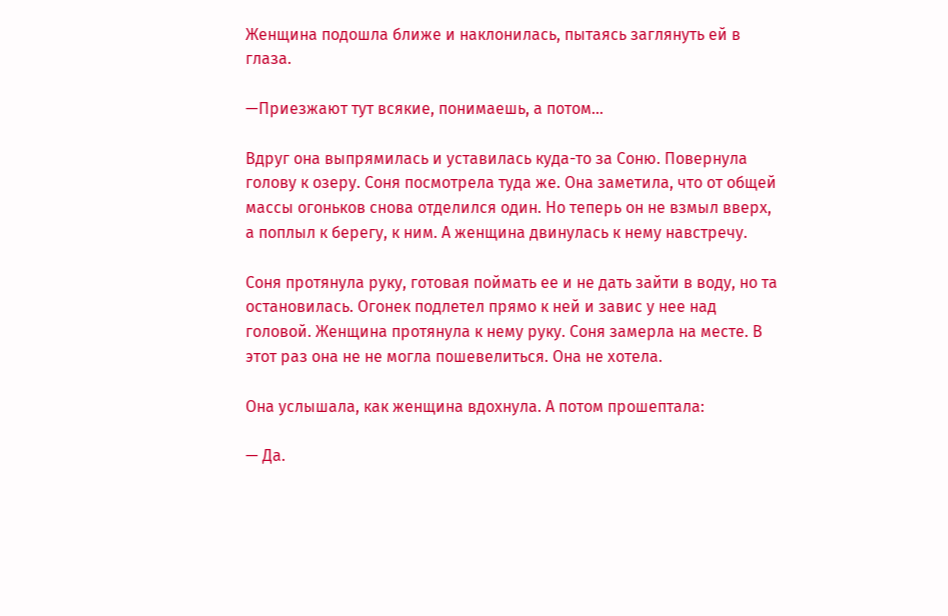Женщина подошла ближе и наклонилась, пытаясь заглянуть ей в глаза.

—Приезжают тут всякие, понимаешь, а потом…

Вдруг она выпрямилась и уставилась куда-то за Соню. Повернула голову к озеру. Соня посмотрела туда же. Она заметила, что от общей массы огоньков снова отделился один. Но теперь он не взмыл вверх, а поплыл к берегу, к ним. А женщина двинулась к нему навстречу.

Соня протянула руку, готовая поймать ее и не дать зайти в воду, но та остановилась. Огонек подлетел прямо к ней и завис у нее над головой. Женщина протянула к нему руку. Соня замерла на месте. В этот раз она не не могла пошевелиться. Она не хотела.

Она услышала, как женщина вдохнула. А потом прошептала:

— Да.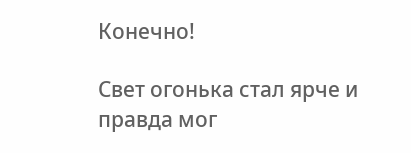Конечно!

Свет огонька стал ярче и правда мог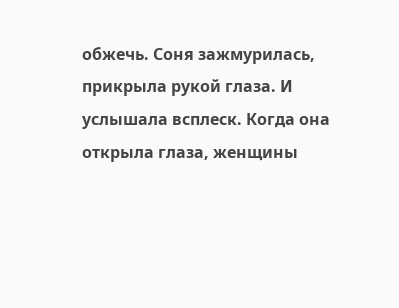обжечь. Соня зажмурилась, прикрыла рукой глаза. И услышала всплеск. Когда она открыла глаза, женщины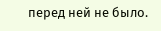перед ней не было.